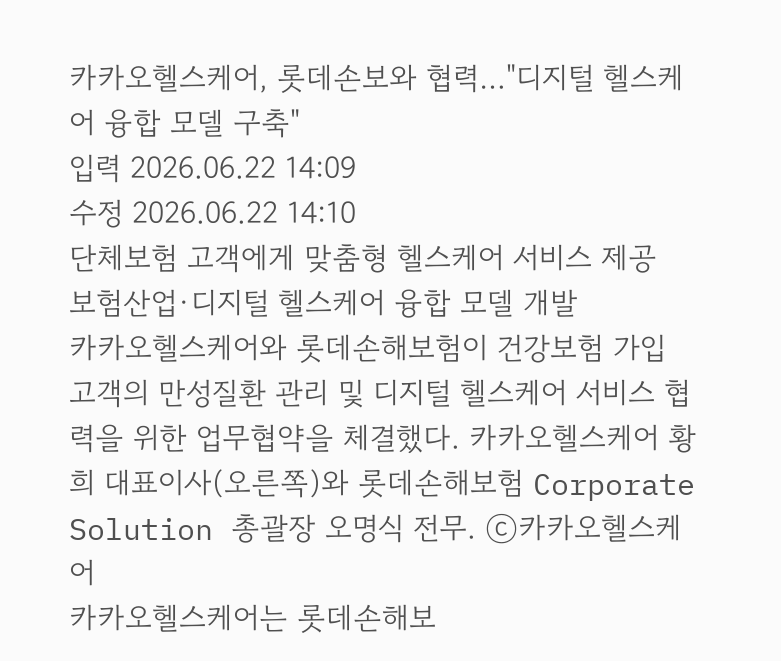카카오헬스케어, 롯데손보와 협력…"디지털 헬스케어 융합 모델 구축"
입력 2026.06.22 14:09
수정 2026.06.22 14:10
단체보험 고객에게 맞춤형 헬스케어 서비스 제공
보험산업·디지털 헬스케어 융합 모델 개발
카카오헬스케어와 롯데손해보험이 건강보험 가입 고객의 만성질환 관리 및 디지털 헬스케어 서비스 협력을 위한 업무협약을 체결했다. 카카오헬스케어 황희 대표이사(오른쪽)와 롯데손해보험 Corporate Solution 총괄장 오명식 전무. ⓒ카카오헬스케어
카카오헬스케어는 롯데손해보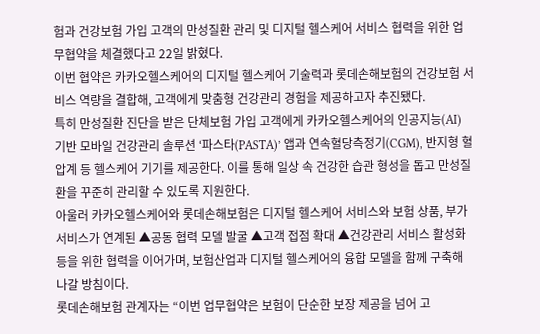험과 건강보험 가입 고객의 만성질환 관리 및 디지털 헬스케어 서비스 협력을 위한 업무협약을 체결했다고 22일 밝혔다.
이번 협약은 카카오헬스케어의 디지털 헬스케어 기술력과 롯데손해보험의 건강보험 서비스 역량을 결합해, 고객에게 맞춤형 건강관리 경험을 제공하고자 추진됐다.
특히 만성질환 진단을 받은 단체보험 가입 고객에게 카카오헬스케어의 인공지능(AI) 기반 모바일 건강관리 솔루션 ‘파스타(PASTA)’ 앱과 연속혈당측정기(CGM), 반지형 혈압계 등 헬스케어 기기를 제공한다. 이를 통해 일상 속 건강한 습관 형성을 돕고 만성질환을 꾸준히 관리할 수 있도록 지원한다.
아울러 카카오헬스케어와 롯데손해보험은 디지털 헬스케어 서비스와 보험 상품, 부가 서비스가 연계된 ▲공동 협력 모델 발굴 ▲고객 접점 확대 ▲건강관리 서비스 활성화 등을 위한 협력을 이어가며, 보험산업과 디지털 헬스케어의 융합 모델을 함께 구축해 나갈 방침이다.
롯데손해보험 관계자는 “이번 업무협약은 보험이 단순한 보장 제공을 넘어 고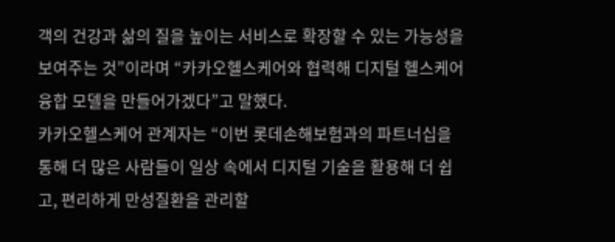객의 건강과 삶의 질을 높이는 서비스로 확장할 수 있는 가능성을 보여주는 것”이라며 “카카오헬스케어와 협력해 디지털 헬스케어 융합 모델을 만들어가겠다”고 말했다.
카카오헬스케어 관계자는 “이번 롯데손해보험과의 파트너십을 통해 더 많은 사람들이 일상 속에서 디지털 기술을 활용해 더 쉽고, 편리하게 만성질환을 관리할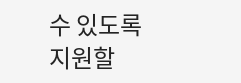수 있도록 지원할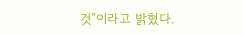것”이라고 밝혔다.